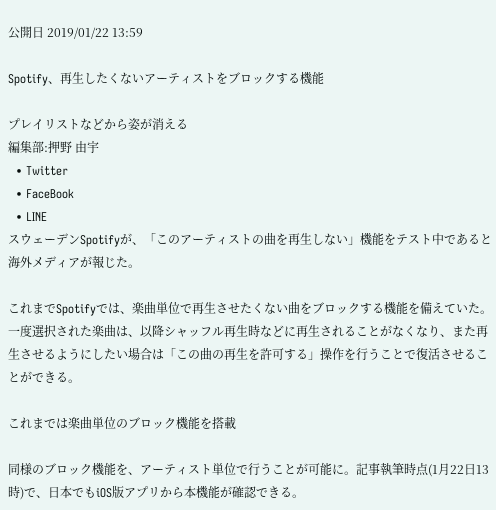公開日 2019/01/22 13:59

Spotify、再生したくないアーティストをブロックする機能

プレイリストなどから姿が消える
編集部:押野 由宇
  • Twitter
  • FaceBook
  • LINE
スウェーデンSpotifyが、「このアーティストの曲を再生しない」機能をテスト中であると海外メディアが報じた。

これまでSpotifyでは、楽曲単位で再生させたくない曲をブロックする機能を備えていた。一度選択された楽曲は、以降シャッフル再生時などに再生されることがなくなり、また再生させるようにしたい場合は「この曲の再生を許可する」操作を行うことで復活させることができる。

これまでは楽曲単位のブロック機能を搭載

同様のブロック機能を、アーティスト単位で行うことが可能に。記事執筆時点(1月22日13時)で、日本でもiOS版アプリから本機能が確認できる。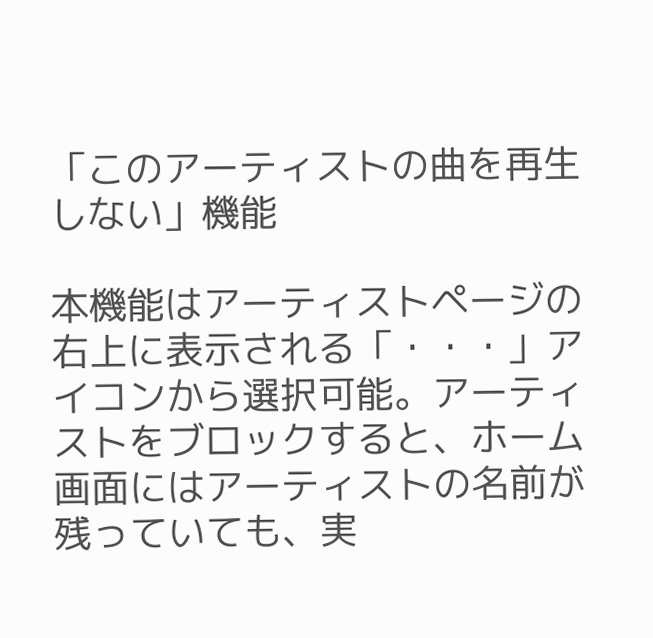「このアーティストの曲を再生しない」機能

本機能はアーティストページの右上に表示される「・・・」アイコンから選択可能。アーティストをブロックすると、ホーム画面にはアーティストの名前が残っていても、実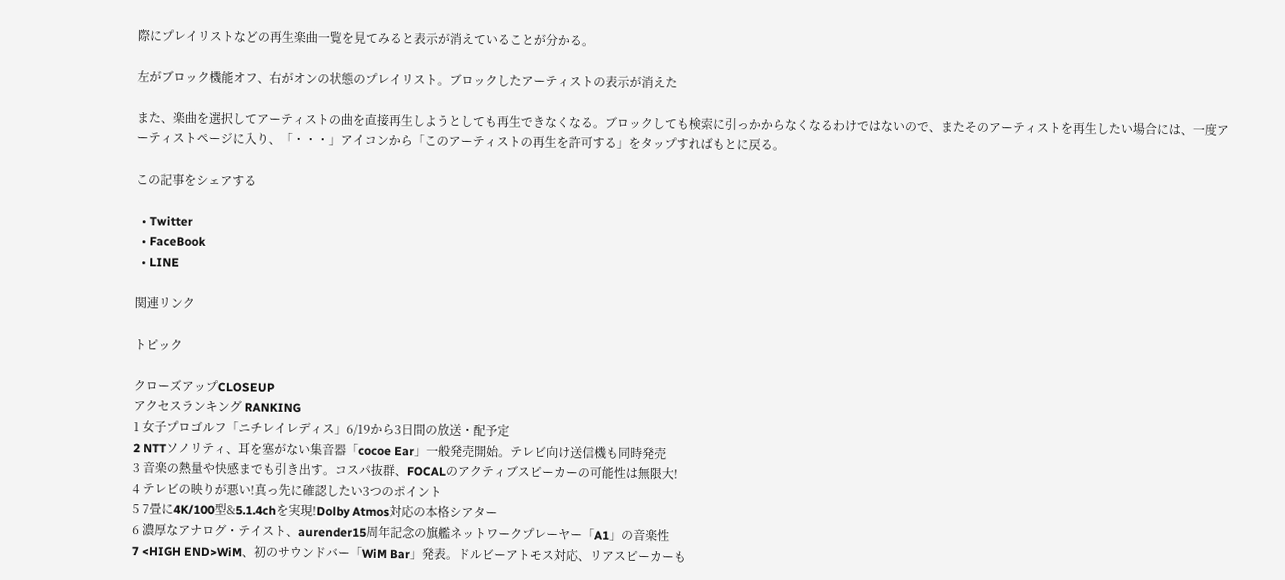際にプレイリストなどの再生楽曲一覧を見てみると表示が消えていることが分かる。

左がブロック機能オフ、右がオンの状態のプレイリスト。ブロックしたアーティストの表示が消えた

また、楽曲を選択してアーティストの曲を直接再生しようとしても再生できなくなる。ブロックしても検索に引っかからなくなるわけではないので、またそのアーティストを再生したい場合には、一度アーティストページに入り、「・・・」アイコンから「このアーティストの再生を許可する」をタップすればもとに戻る。

この記事をシェアする

  • Twitter
  • FaceBook
  • LINE

関連リンク

トピック

クローズアップCLOSEUP
アクセスランキング RANKING
1 女子プロゴルフ「ニチレイレディス」6/19から3日間の放送・配予定
2 NTTソノリティ、耳を塞がない集音器「cocoe Ear」一般発売開始。テレビ向け送信機も同時発売
3 音楽の熱量や快感までも引き出す。コスパ抜群、FOCALのアクティブスピーカーの可能性は無限大!
4 テレビの映りが悪い!真っ先に確認したい3つのポイント
5 7畳に4K/100型&5.1.4chを実現!Dolby Atmos対応の本格シアター
6 濃厚なアナログ・テイスト、aurender15周年記念の旗艦ネットワークプレーヤー「A1」の音楽性
7 <HIGH END>WiM、初のサウンドバー「WiM Bar」発表。ドルビーアトモス対応、リアスピーカーも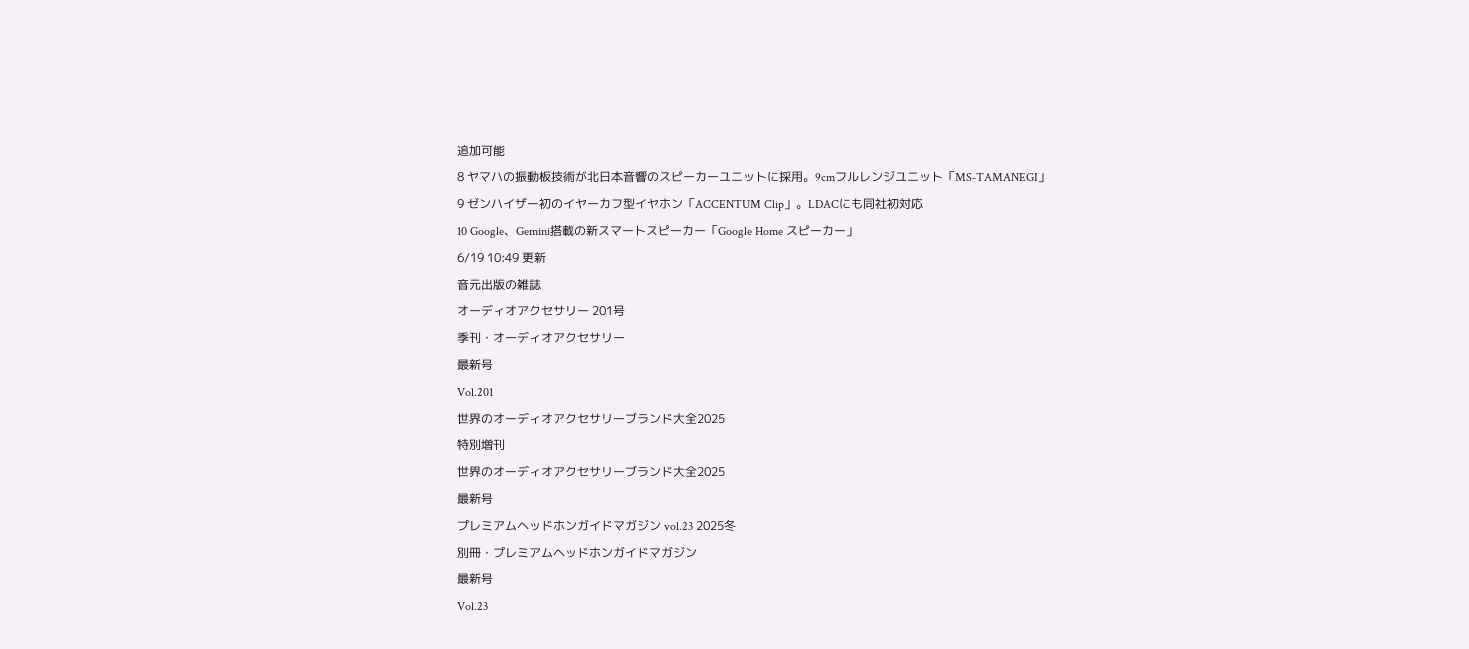追加可能
8 ヤマハの振動板技術が北日本音響のスピーカーユニットに採用。9cmフルレンジユニット「MS-TAMANEGI」
9 ゼンハイザー初のイヤーカフ型イヤホン「ACCENTUM Clip」。LDACにも同社初対応
10 Google、Gemini搭載の新スマートスピーカー「Google Home スピーカー」
6/19 10:49 更新
音元出版の雑誌
オーディオアクセサリー 201号
季刊・オーディオアクセサリー
最新号
Vol.201
世界のオーディオアクセサリーブランド大全2025
特別増刊
世界のオーディオアクセサリーブランド大全2025
最新号
プレミアムヘッドホンガイドマガジン vol.23 2025冬
別冊・プレミアムヘッドホンガイドマガジン
最新号
Vol.23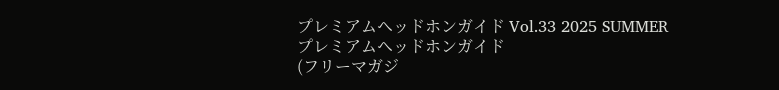プレミアムヘッドホンガイド Vol.33 2025 SUMMER
プレミアムヘッドホンガイド
(フリーマガジ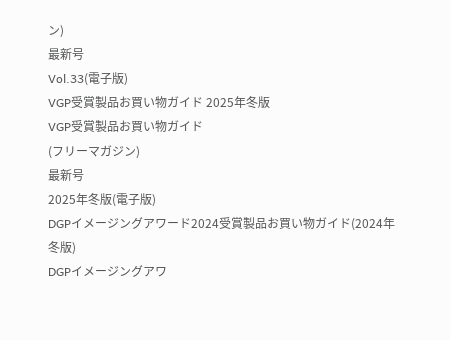ン)
最新号
Vol.33(電子版)
VGP受賞製品お買い物ガイド 2025年冬版
VGP受賞製品お買い物ガイド
(フリーマガジン)
最新号
2025年冬版(電子版)
DGPイメージングアワード2024受賞製品お買い物ガイド(2024年冬版)
DGPイメージングアワ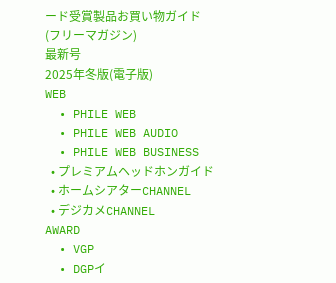ード受賞製品お買い物ガイド
(フリーマガジン)
最新号
2025年冬版(電子版)
WEB
  • PHILE WEB
  • PHILE WEB AUDIO
  • PHILE WEB BUSINESS
  • プレミアムヘッドホンガイド
  • ホームシアターCHANNEL
  • デジカメCHANNEL
AWARD
  • VGP
  • DGPイ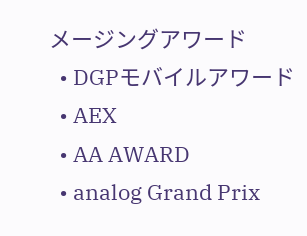メージングアワード
  • DGPモバイルアワード
  • AEX
  • AA AWARD
  • analog Grand Prix